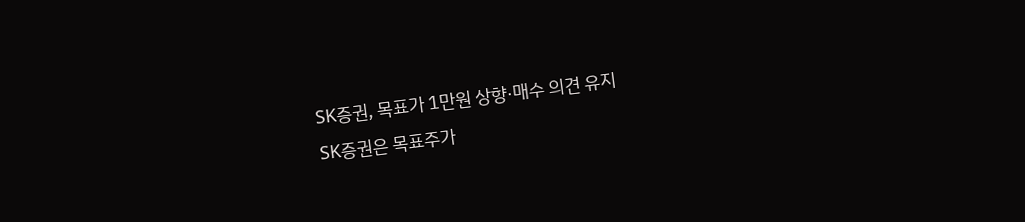SK증권, 목표가 1만원 상향·매수 의견 유지
SK증권은 목표주가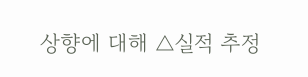상향에 대해 △실적 추정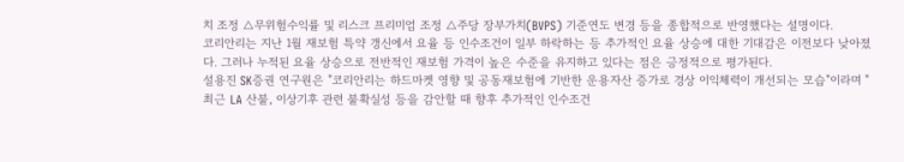치 조정 △무위험수익률 및 리스크 프리미엄 조정 △주당 장부가치(BVPS) 기준연도 변경 등을 종합적으로 반영했다는 설명이다.
코리안리는 지난 1월 재보험 특약 갱신에서 요율 등 인수조건이 일부 하락하는 등 추가적인 요율 상승에 대한 기대감은 이전보다 낮아졌다. 그러나 누적된 요율 상승으로 전반적인 재보험 가격이 높은 수준을 유지하고 있다는 점은 긍정적으로 평가된다.
설용진 SK증권 연구원은 "코리안리는 하드마켓 영향 및 공동재보험에 기반한 운용자산 증가로 경상 이익체력이 개선되는 모습"이라며 "최근 LA 산불, 이상기후 관련 불확실성 등을 감안할 때 향후 추가적인 인수조건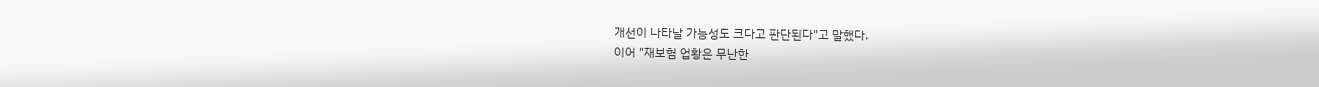개선이 나타날 가능성도 크다고 판단된다"고 말했다.
이어 "재보험 업황은 무난한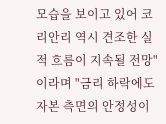모습을 보이고 있어 코리안리 역시 견조한 실적 흐름이 지속될 전망"이라며 "금리 하락에도 자본 측면의 안정성이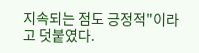지속되는 점도 긍정적"이라고 덧붙였다.